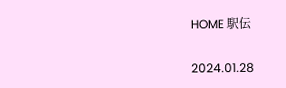HOME 駅伝

2024.01.28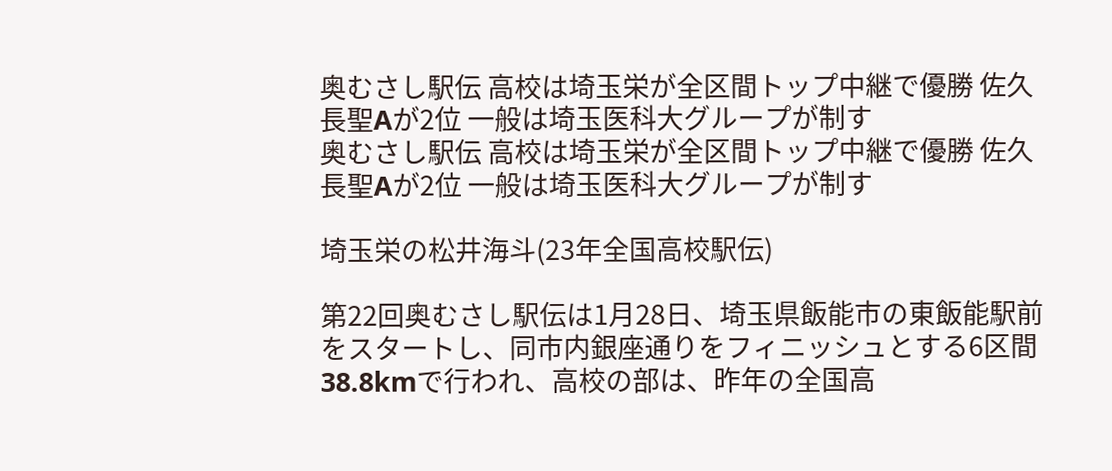奥むさし駅伝 高校は埼玉栄が全区間トップ中継で優勝 佐久長聖Aが2位 一般は埼玉医科大グループが制す
奥むさし駅伝 高校は埼玉栄が全区間トップ中継で優勝 佐久長聖Aが2位 一般は埼玉医科大グループが制す

埼玉栄の松井海斗(23年全国高校駅伝)

第22回奥むさし駅伝は1月28日、埼玉県飯能市の東飯能駅前をスタートし、同市内銀座通りをフィニッシュとする6区間38.8kmで行われ、高校の部は、昨年の全国高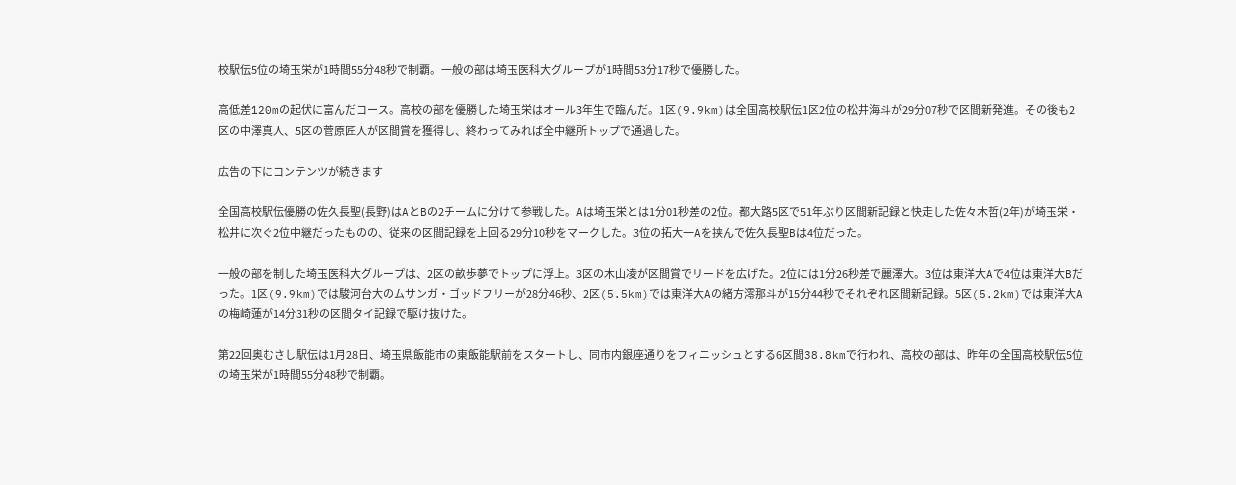校駅伝5位の埼玉栄が1時間55分48秒で制覇。一般の部は埼玉医科大グループが1時間53分17秒で優勝した。

高低差120mの起伏に富んだコース。高校の部を優勝した埼玉栄はオール3年生で臨んだ。1区(9.9km)は全国高校駅伝1区2位の松井海斗が29分07秒で区間新発進。その後も2区の中澤真人、5区の菅原匠人が区間賞を獲得し、終わってみれば全中継所トップで通過した。

広告の下にコンテンツが続きます

全国高校駅伝優勝の佐久長聖(長野)はAとBの2チームに分けて参戦した。Aは埼玉栄とは1分01秒差の2位。都大路5区で51年ぶり区間新記録と快走した佐々木哲(2年)が埼玉栄・松井に次ぐ2位中継だったものの、従来の区間記録を上回る29分10秒をマークした。3位の拓大一Aを挟んで佐久長聖Bは4位だった。

一般の部を制した埼玉医科大グループは、2区の畝歩夢でトップに浮上。3区の木山凌が区間賞でリードを広げた。2位には1分26秒差で麗澤大。3位は東洋大Aで4位は東洋大Bだった。1区(9.9km)では駿河台大のムサンガ・ゴッドフリーが28分46秒、2区(5.5km)では東洋大Aの緒方澪那斗が15分44秒でそれぞれ区間新記録。5区(5.2km)では東洋大Aの梅崎蓮が14分31秒の区間タイ記録で駆け抜けた。

第22回奥むさし駅伝は1月28日、埼玉県飯能市の東飯能駅前をスタートし、同市内銀座通りをフィニッシュとする6区間38.8kmで行われ、高校の部は、昨年の全国高校駅伝5位の埼玉栄が1時間55分48秒で制覇。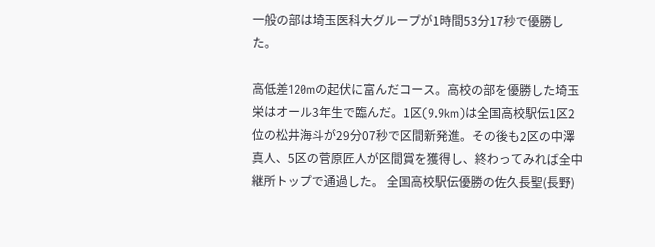一般の部は埼玉医科大グループが1時間53分17秒で優勝した。

高低差120mの起伏に富んだコース。高校の部を優勝した埼玉栄はオール3年生で臨んだ。1区(9.9km)は全国高校駅伝1区2位の松井海斗が29分07秒で区間新発進。その後も2区の中澤真人、5区の菅原匠人が区間賞を獲得し、終わってみれば全中継所トップで通過した。 全国高校駅伝優勝の佐久長聖(長野)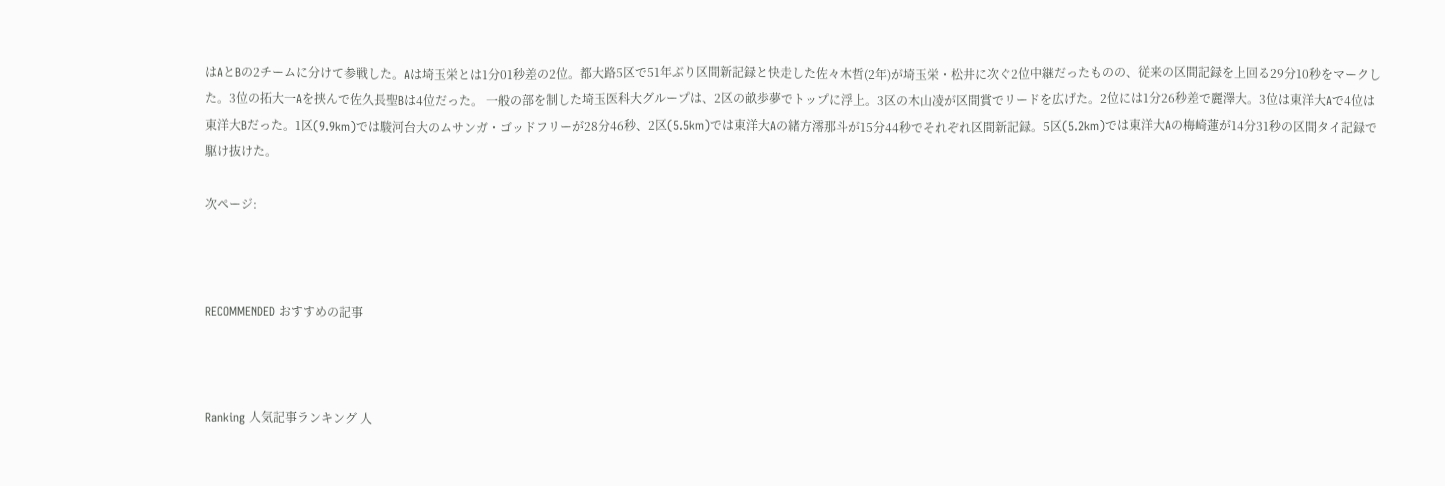はAとBの2チームに分けて参戦した。Aは埼玉栄とは1分01秒差の2位。都大路5区で51年ぶり区間新記録と快走した佐々木哲(2年)が埼玉栄・松井に次ぐ2位中継だったものの、従来の区間記録を上回る29分10秒をマークした。3位の拓大一Aを挟んで佐久長聖Bは4位だった。 一般の部を制した埼玉医科大グループは、2区の畝歩夢でトップに浮上。3区の木山凌が区間賞でリードを広げた。2位には1分26秒差で麗澤大。3位は東洋大Aで4位は東洋大Bだった。1区(9.9km)では駿河台大のムサンガ・ゴッドフリーが28分46秒、2区(5.5km)では東洋大Aの緒方澪那斗が15分44秒でそれぞれ区間新記録。5区(5.2km)では東洋大Aの梅崎蓮が14分31秒の区間タイ記録で駆け抜けた。

次ページ:



RECOMMENDED おすすめの記事



Ranking 人気記事ランキング 人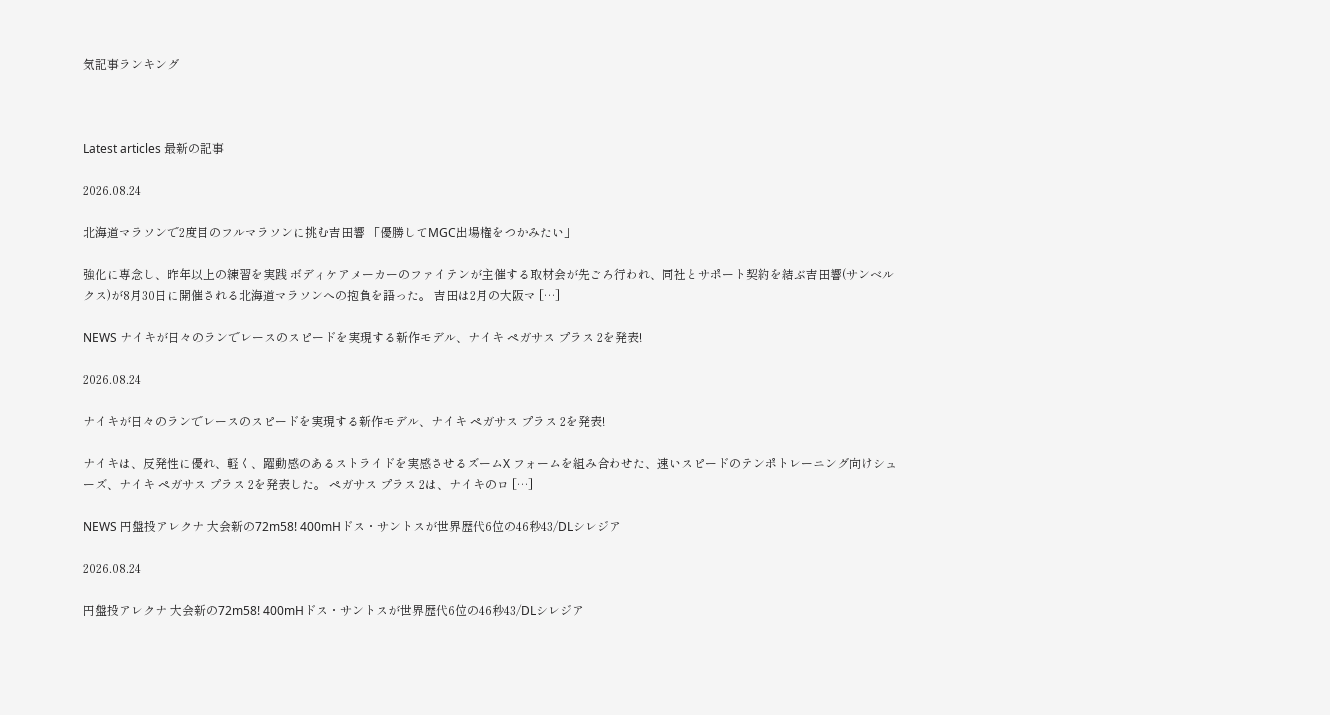気記事ランキング



Latest articles 最新の記事

2026.08.24

北海道マラソンで2度目のフルマラソンに挑む吉田響 「優勝してMGC出場権をつかみたい」

強化に専念し、昨年以上の練習を実践 ボディケアメーカーのファイテンが主催する取材会が先ごろ行われ、同社とサポート契約を結ぶ吉田響(サンベルクス)が8月30日に開催される北海道マラソンへの抱負を語った。 吉田は2月の大阪マ […]

NEWS ナイキが日々のランでレースのスピードを実現する新作モデル、ナイキ ペガサス プラス 2を発表!

2026.08.24

ナイキが日々のランでレースのスピードを実現する新作モデル、ナイキ ペガサス プラス 2を発表!

ナイキは、反発性に優れ、軽く、躍動感のあるストライドを実感させるズームX フォームを組み合わせた、速いスピードのテンポトレーニング向けシューズ、ナイキ ペガサス プラス 2を発表した。 ペガサス プラス 2は、ナイキのロ […]

NEWS 円盤投アレクナ 大会新の72m58! 400mHドス・サントスが世界歴代6位の46秒43/DLシレジア

2026.08.24

円盤投アレクナ 大会新の72m58! 400mHドス・サントスが世界歴代6位の46秒43/DLシレジア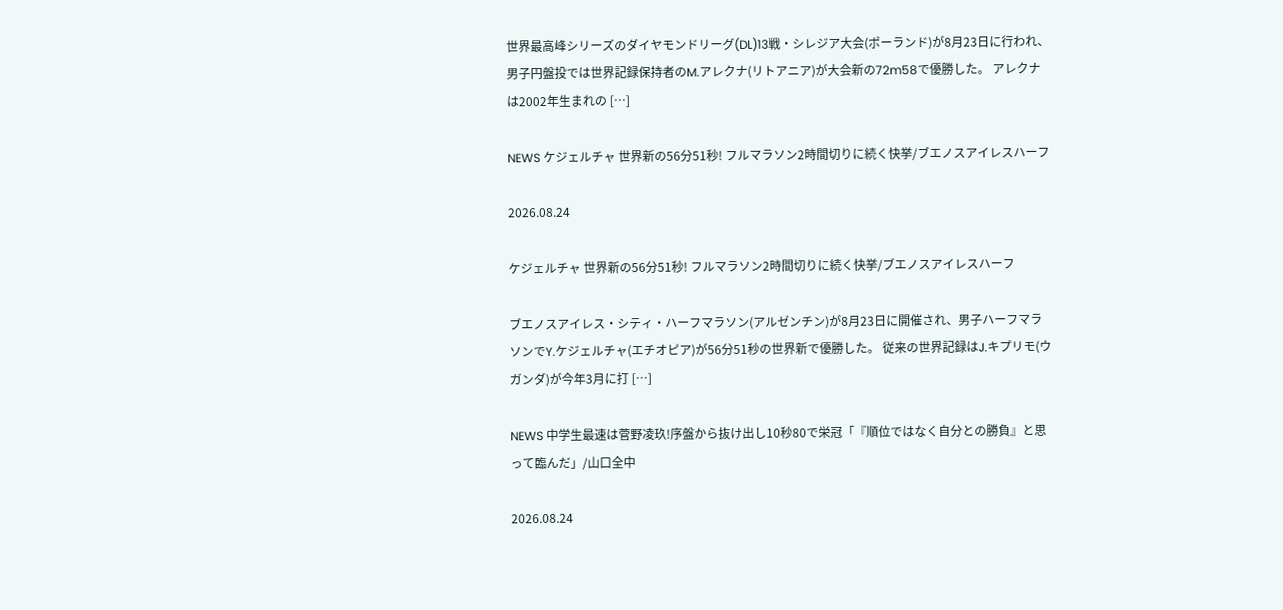世界最高峰シリーズのダイヤモンドリーグ(DL)13戦・シレジア大会(ポーランド)が8月23日に行われ、男子円盤投では世界記録保持者のM.アレクナ(リトアニア)が大会新の72m58で優勝した。 アレクナは2002年生まれの […]

NEWS ケジェルチャ 世界新の56分51秒! フルマラソン2時間切りに続く快挙/ブエノスアイレスハーフ

2026.08.24

ケジェルチャ 世界新の56分51秒! フルマラソン2時間切りに続く快挙/ブエノスアイレスハーフ

ブエノスアイレス・シティ・ハーフマラソン(アルゼンチン)が8月23日に開催され、男子ハーフマラソンでY.ケジェルチャ(エチオピア)が56分51秒の世界新で優勝した。 従来の世界記録はJ.キプリモ(ウガンダ)が今年3月に打 […]

NEWS 中学生最速は菅野凌玖!序盤から抜け出し10秒80で栄冠「『順位ではなく自分との勝負』と思って臨んだ」/山口全中

2026.08.24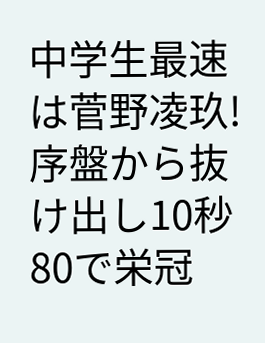中学生最速は菅野凌玖!序盤から抜け出し10秒80で栄冠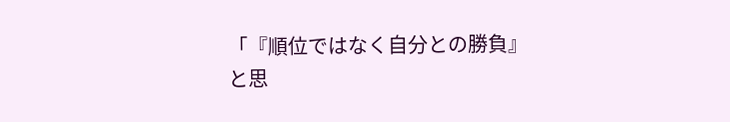「『順位ではなく自分との勝負』と思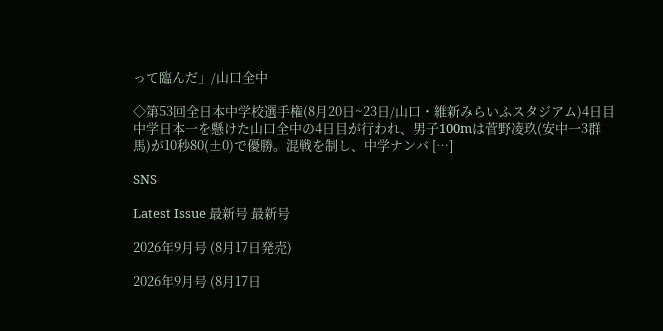って臨んだ」/山口全中

◇第53回全日本中学校選手権(8月20日~23日/山口・維新みらいふスタジアム)4日目 中学日本一を懸けた山口全中の4日目が行われ、男子100mは菅野凌玖(安中一3群馬)が10秒80(±0)で優勝。混戦を制し、中学ナンバ […]

SNS

Latest Issue 最新号 最新号

2026年9月号 (8月17日発売)

2026年9月号 (8月17日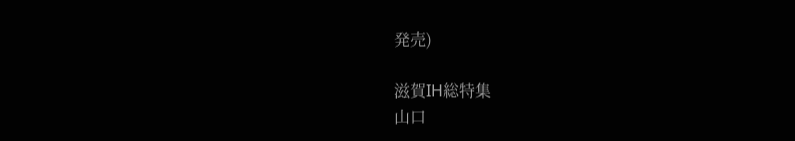発売)

滋賀IH総特集
山口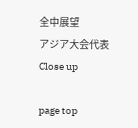全中展望
アジア大会代表Close up

page top